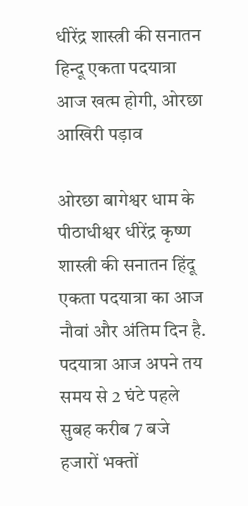धीरेंद्र शास्त्री की सनातन हिन्दू एकता पदयात्रा आज खत्म होगी, ओरछा आखिरी पड़ाव

ओरछा बागेश्वर धाम के पीठाधीश्वर धीरेंद्र कृष्ण शास्त्री की सनातन हिंदू एकता पदयात्रा का आज नौवां और अंतिम दिन है. पदयात्रा आज अपने तय समय से 2 घंटे पहले सुबह करीब 7 बजे हजारों भक्तों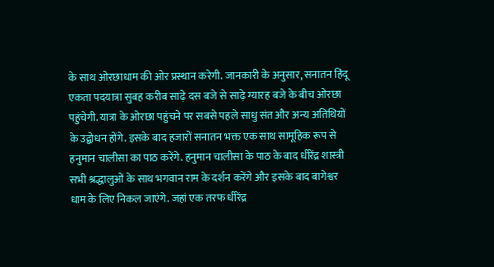के साथ ओरछाधाम की ओर प्रस्थान करेगी. जानकारी के अनुसार, सनातन हिंदू एकता पदयात्रा सुबह करीब साढ़े दस बजे से साढ़े ग्यारह बजे के बीच ओरछा पहुंचेगी. यात्रा के ओरछा पहुंचने पर सबसे पहले साधु संत और अन्य अतिथियों के उद्बोधन होंगे. इसके बाद हजारों सनातन भक्त एक साथ सामूहिक रूप से हनुमान चालीसा का पाठ करेंगे. हनुमान चालीसा के पाठ के बाद धीरेंद्र शास्त्री सभी श्रद्धालुओं के साथ भगवान राम के दर्शन करेंगे और इसके बाद बागेश्वर धाम के लिए निकल जाएंगे. जहां एक तरफ धीरेंद्र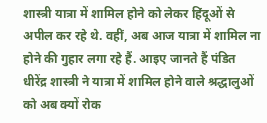शास्त्री यात्रा में शामिल होने को लेकर हिंदूओं से अपील कर रहे थे. वहीं, अब आज यात्रा में शामिल ना होने की गुहार लगा रहे हैं. आइए जानते हैं पंडित धीरेंद्र शास्त्री ने यात्रा में शामिल होने वाले श्रद्धालुओं को अब क्यों रोक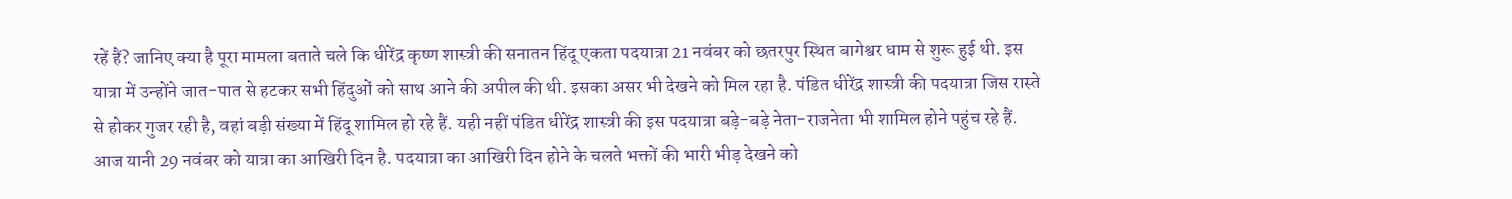रहें हैं? जानिए क्या है पूरा मामला बताते चले कि धीरेंद्र कृष्ण शास्त्री की सनातन हिंदू एकता पदयात्रा 21 नवंबर को छतरपुर स्थित बागेश्वर धाम से शुरू हुई थी. इस यात्रा में उन्होंने जात-पात से हटकर सभी हिंदुओं को साथ आने की अपील की थी. इसका असर भी देखने को मिल रहा है. पंडित धीरेंद्र शास्त्री की पदयात्रा जिस रास्ते से होकर गुजर रही है, वहां बड़ी संख्या में हिंदू शामिल हो रहे हैं. यही नहीं पंडित धीरेंद्र शास्त्री की इस पदयात्रा बड़े-बड़े नेता-राजनेता भी शामिल होने पहुंच रहे हैं. आज यानी 29 नवंबर को यात्रा का आखिरी दिन है. पदयात्रा का आखिरी दिन होने के चलते भक्तों की भारी भीड़ देखने को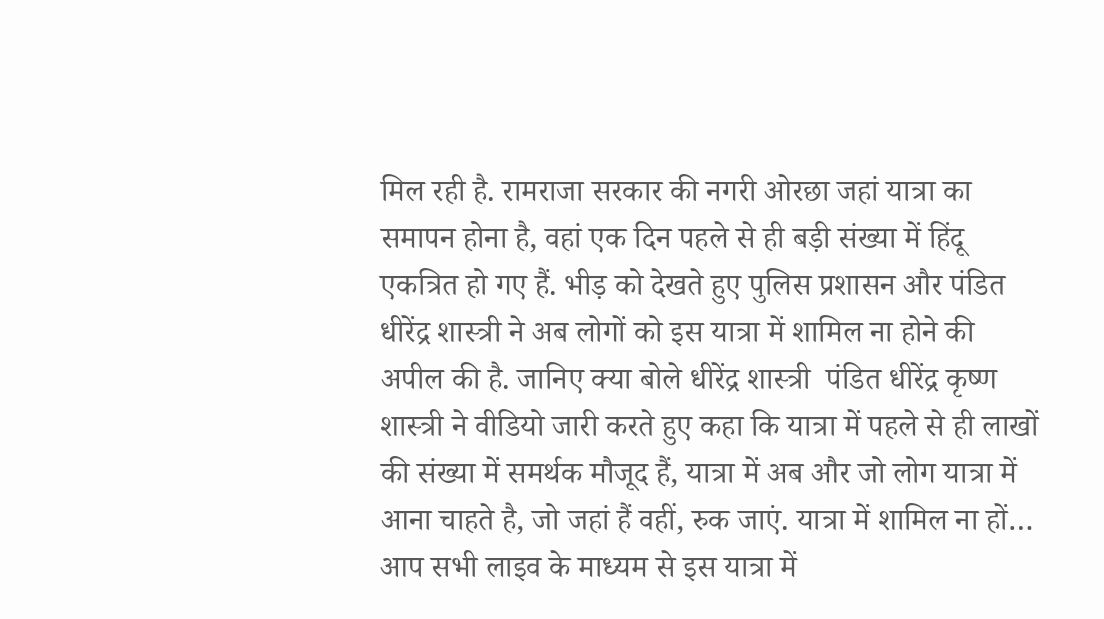मिल रही है. रामराजा सरकार की नगरी ओरछा जहां यात्रा का समापन होना है, वहां एक दिन पहले से ही बड़ी संख्या में हिंदू एकत्रित हो गए हैं. भीड़ को देखते हुए पुलिस प्रशासन और पंडित धीरेंद्र शास्त्री ने अब लोगों को इस यात्रा में शामिल ना होने की अपील की है. जानिए क्या बोले धीरेंद्र शास्त्री  पंडित धीरेंद्र कृष्ण शास्त्री ने वीडियो जारी करते हुए कहा कि यात्रा में पहले से ही लाखों की संख्या में समर्थक मौजूद हैं, यात्रा में अब और जो लोग यात्रा में आना चाहते है, जो जहां हैं वहीं, रुक जाएं. यात्रा में शामिल ना हों… आप सभी लाइव के माध्यम से इस यात्रा में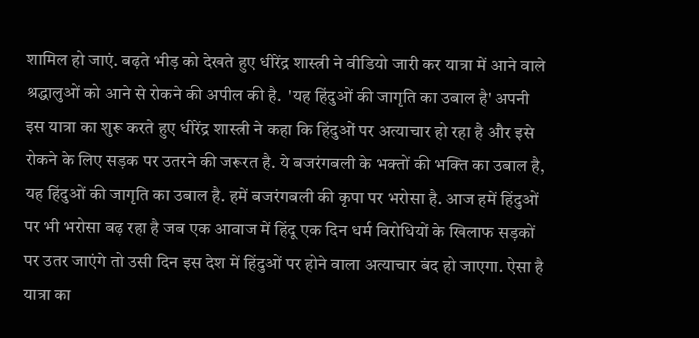शामिल हो जाएं. बढ़ते भीड़ को देखते हुए धीरेंद्र शास्त्री ने वीडियो जारी कर यात्रा में आने वाले श्रद्धालुओं को आने से रोकने की अपील की है.  'यह हिंदुओं की जागृति का उबाल है' अपनी इस यात्रा का शुरू करते हुए धीरेंद्र शास्त्री ने कहा कि हिंदुओं पर अत्याचार हो रहा है और इसे रोकने के लिए सड़क पर उतरने की जरूरत है. ये बजरंगबली के भक्तों की भक्ति का उबाल है, यह हिंदुओं की जागृति का उबाल है. हमें बजरंगबली की कृपा पर भरोसा है. आज हमें हिंदुओं पर भी भरोसा बढ़ रहा है जब एक आवाज में हिंदू एक दिन धर्म विरोधियों के खिलाफ सड़कों पर उतर जाएंगे तो उसी दिन इस देश में हिंदुओं पर होने वाला अत्याचार बंद हो जाएगा. ऐसा है यात्रा का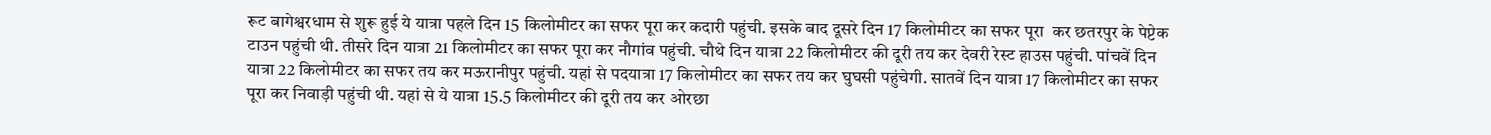रूट बागेश्वरधाम से शुरू हुई ये यात्रा पहले दिन 15 किलोमीटर का सफर पूरा कर कदारी पहुंची. इसके बाद दूसरे दिन 17 किलोमीटर का सफर पूरा  कर छतरपुर के पेप्टेक टाउन पहुंची थी. तीसरे दिन यात्रा 21 किलोमीटर का सफर पूरा कर नौगांव पहुंची. चौथे दिन यात्रा 22 किलोमीटर की दूरी तय कर देवरी रेस्ट हाउस पहुंची. पांचवें दिन यात्रा 22 किलोमीटर का सफर तय कर मऊरानीपुर पहुंची. यहां से पदयात्रा 17 किलोमीटर का सफर तय कर घुघसी पहुंचेगी. सातवें दिन यात्रा 17 किलोमीटर का सफर पूरा कर निवाड़ी पहुंची थी. यहां से ये यात्रा 15.5 किलोमीटर की दूरी तय कर ओरछा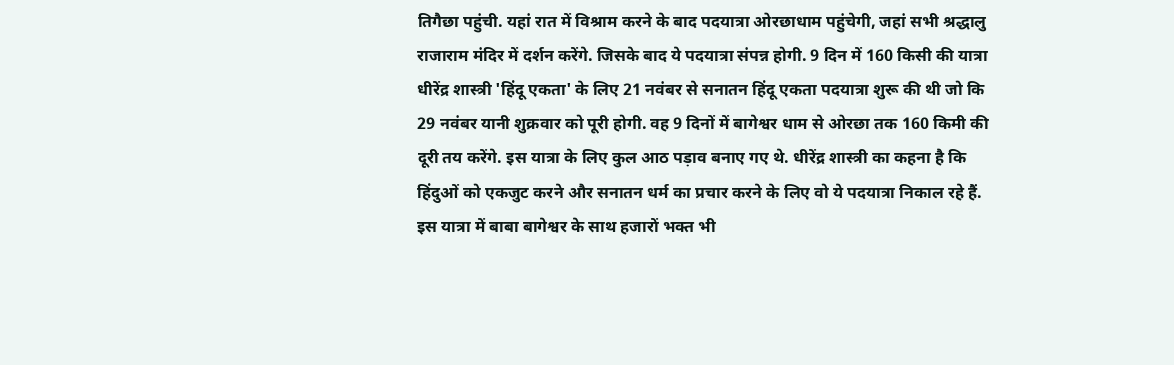तिगैछा पहुंची. यहां रात में विश्राम करने के बाद पदयात्रा ओरछाधाम पहुंचेगी, जहां सभी श्रद्धालु राजाराम मंदिर में दर्शन करेंगे. जिसके बाद ये पदयात्रा संपन्न होगी. 9 दिन में 160 किसी की यात्रा धीरेंद्र शास्त्री 'हिंदू एकता' के लिए 21 नवंबर से सनातन हिंदू एकता पदयात्रा शुरू की थी जो कि 29 नवंबर यानी शुक्रवार को पूरी होगी. वह 9 दिनों में बागेश्वर धाम से ओरछा तक 160 किमी की दूरी तय करेंगे. इस यात्रा के लिए कुल आठ पड़ाव बनाए गए थे. धीरेंद्र शास्त्री का कहना है कि हिंदुओं को एकजुट करने और सनातन धर्म का प्रचार करने के लिए वो ये पदयात्रा निकाल रहे हैं. इस यात्रा में बाबा बागेश्वर के साथ हजारों भक्त भी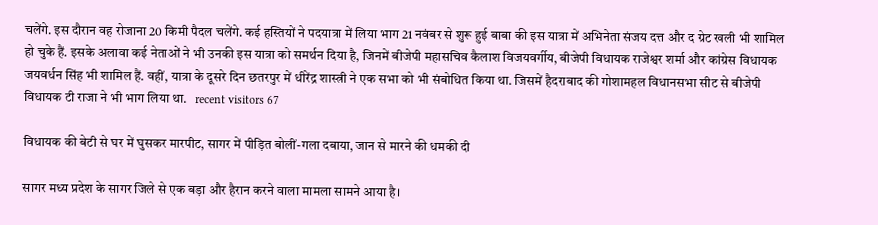चलेंगे. इस दौरान वह रोजाना 20 किमी पैदल चलेंगे. कई हस्तियों ने पदयात्रा में लिया भाग 21 नवंबर से शुरू हुई बाबा की इस यात्रा में अभिनेता संजय दत्त और द ग्रेट खली भी शामिल हो चुके हैं. इसके अलावा कई नेताओं ने भी उनकी इस यात्रा को समर्थन दिया है, जिनमें बीजेपी महासचिव कैलाश विजयवर्गीय, बीजेपी विधायक राजेश्वर शर्मा और कांग्रेस विधायक जयवर्धन सिंह भी शामिल हैं. वहीं, यात्रा के दूसरे दिन छतरपुर में धीरेंद्र शास्त्री ने एक सभा को भी संबोधित किया था. जिसमें हैदराबाद की गोशामहल विधानसभा सीट से बीजेपी विधायक टी राजा ने भी भाग लिया था.   recent visitors 67

विधायक की बेटी से घर में घुसकर मारपीट, सागर में पीड़ित बोलीं-गला दबाया, जान से मारने की धमकी दी

सागर मध्य प्रदेश के सागर जिले से एक बड़ा और हैरान करने वाला मामला सामने आया है।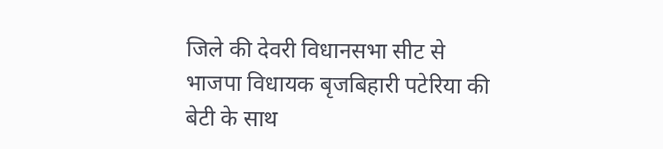जिले की देवरी विधानसभा सीट से भाजपा विधायक बृजबिहारी पटेरिया की बेटी के साथ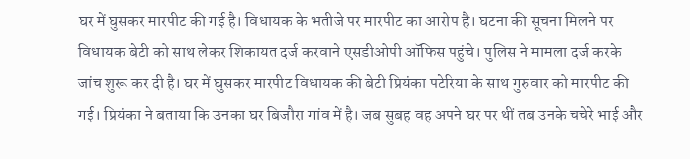घर में घुसकर मारपीट की गई है। विधायक के भतीजे पर मारपीट का आरोप है। घटना की सूचना मिलने पर विधायक बेटी को साथ लेकर शिकायत दर्ज करवाने एसडीओपी ऑफिस पहुंचे। पुलिस ने मामला दर्ज करके जांच शुरू कर दी है। घर में घुसकर मारपीट विधायक की बेटी प्रियंका पटेरिया के साथ गुरुवार को मारपीट की गई। प्रियंका ने बताया कि उनका घर बिजौरा गांव में है। जब सुबह वह अपने घर पर थीं तब उनके चचेरे भाई और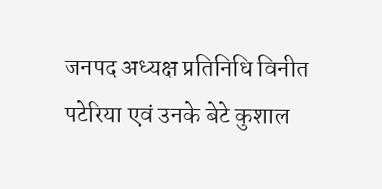जनपद अध्यक्ष प्रतिनिधि विनीत पटेरिया एवं उनके बेटे कुशाल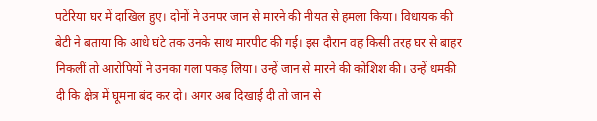पटेरिया घर में दाखिल हुए। दोनों ने उनपर जान से मारने की नीयत से हमला किया। विधायक की बेटी ने बताया कि आधे घंटे तक उनके साथ मारपीट की गई। इस दौरान वह किसी तरह घर से बाहर निकलीं तो आरोपियों ने उनका गला पकड़ लिया। उन्हें जान से मारने की कोशिश की। उन्हें धमकी दी कि क्षेत्र में घूमना बंद कर दो। अगर अब दिखाई दी तो जान से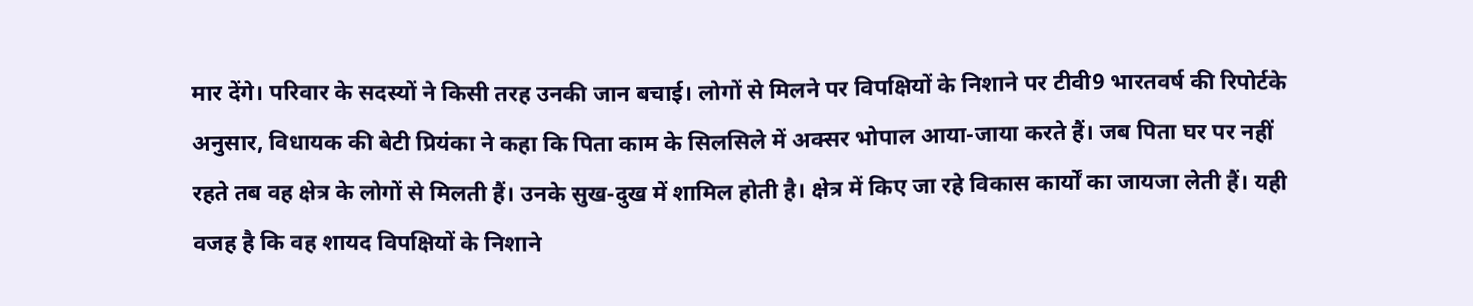मार देंगे। परिवार के सदस्यों ने किसी तरह उनकी जान बचाई। लोगों से मिलने पर विपक्षियों के निशाने पर टीवी9 भारतवर्ष की रिपोर्टके अनुसार, विधायक की बेटी प्रियंका ने कहा कि पिता काम के सिलसिले में अक्सर भोपाल आया-जाया करते हैं। जब पिता घर पर नहीं रहते तब वह क्षेत्र के लोगों से मिलती हैं। उनके सुख-दुख में शामिल होती है। क्षेत्र में किए जा रहे विकास कार्यों का जायजा लेती हैं। यही वजह है कि वह शायद विपक्षियों के निशाने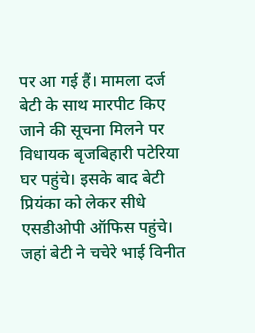पर आ गई हैं। मामला दर्ज बेटी के साथ मारपीट किए जाने की सूचना मिलने पर विधायक बृजबिहारी पटेरिया घर पहुंचे। इसके बाद बेटी प्रियंका को लेकर सीधे एसडीओपी ऑफिस पहुंचे। जहां बेटी ने चचेरे भाई विनीत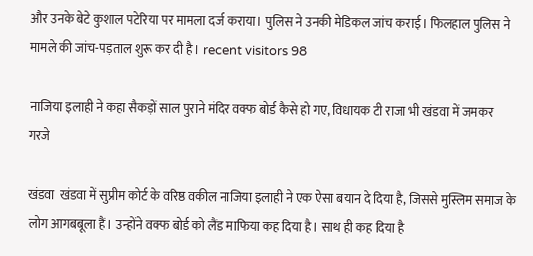और उनके बेटे कुशाल पटेरिया पर मामला दर्ज कराया। पुलिस ने उनकी मेडिकल जांच कराई। फिलहाल पुलिस ने मामले की जांच-पड़ताल शुरू कर दी है। recent visitors 98

नाजिया इलाही ने कहा सैकड़ों साल पुराने मंदिर वक्फ बोर्ड कैसे हो गए, विधायक टी राजा भी खंडवा में जमकर गरजे

खंडवा  खंडवा में सुप्रीम कोर्ट के वरिष्ठ वकील नाजिया इलाही ने एक ऐसा बयान दे दिया है, जिससे मुस्लिम समाज के लोग आगबबूला हैं। उन्होंने वक्फ बोर्ड को लैंड माफिया कह दिया है। साथ ही कह दिया है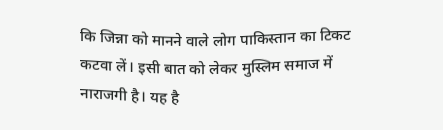कि जिन्ना को मानने वाले लोग पाकिस्तान का टिकट कटवा लें। इसी बात को लेकर मुस्लिम समाज में नाराजगी है। यह है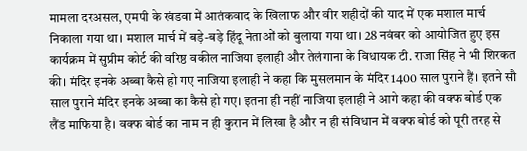मामला दरअसल, एमपी के खंडवा में आतंकवाद के खिलाफ और वीर शहीदों की याद में एक मशाल मार्च निकाला गया था। मशाल मार्च में बड़े-बड़े हिंदू नेताओं को बुलाया गया था। 28 नवंबर को आयोजित हुए इस कार्यक्रम में सुप्रीम कोर्ट की वरिष्ठ वकील नाजिया इलाही और तेलंगाना के विधायक टी. राजा सिंह ने भी शिरकत की। मंदिर इनके अब्बा कैसे हो गए नाजिया इलाही ने कहा कि मुसलमान के मंदिर 1400 साल पुराने हैं। इतने सौ साल पुराने मंदिर इनके अब्बा का कैसे हो गए। इतना ही नहीं नाजिया इलाही ने आगे कहा की वक्फ बोर्ड एक लैंड माफिया है। वक्फ बोर्ड का नाम न ही कुरान में लिखा है और न ही संविधान में वक्फ बोर्ड को पूरी तरह से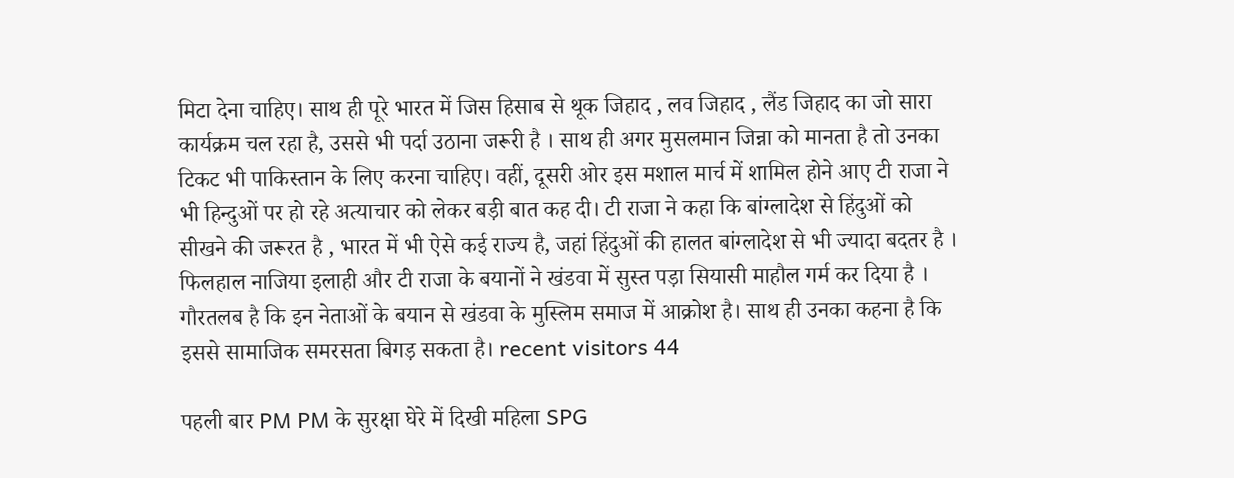मिटा देना चाहिए। साथ ही पूरे भारत में जिस हिसाब से थूक जिहाद , लव जिहाद , लैंड जिहाद का जो सारा कार्यक्रम चल रहा है, उससे भी पर्दा उठाना जरूरी है । साथ ही अगर मुसलमान जिन्ना को मानता है तो उनका टिकट भी पाकिस्तान के लिए करना चाहिए। वहीं, दूसरी ओर इस मशाल मार्च में शामिल होने आए टी राजा ने भी हिन्दुओं पर हो रहे अत्याचार को लेकर बड़ी बात कह दी। टी राजा ने कहा कि बांग्लादेश से हिंदुओं को सीखने की जरूरत है , भारत में भी ऐसे कई राज्य है, जहां हिंदुओं की हालत बांग्लादेश से भी ज्यादा बदतर है । फिलहाल नाजिया इलाही और टी राजा के बयानों ने खंडवा में सुस्त पड़ा सियासी माहौल गर्म कर दिया है । गौरतलब है कि इन नेताओं के बयान से खंडवा के मुस्लिम समाज में आक्रोश है। साथ ही उनका कहना है कि इससे सामाजिक समरसता बिगड़ सकता है। recent visitors 44

पहली बार PM PM के सुरक्षा घेरे में दिखी महिला SPG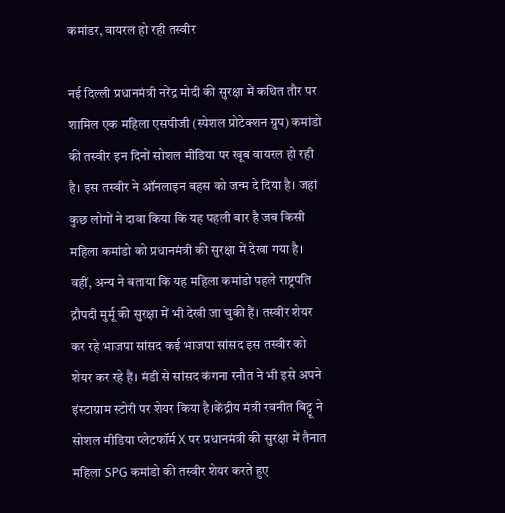कमांडर, वायरल हो रही तस्वीर

नई दिल्ली प्रधानमंत्री नरेंद्र मोदी की सुरक्षा में कथित तौर पर शामिल एक महिला एसपीजी (स्पेशल प्रोटेक्शन ग्रुप) कमांडो की तस्वीर इन दिनों सोशल मीडिया पर खूब वायरल हो रही है। इस तस्वीर ने ऑनलाइन बहस को जन्म दे दिया है। जहां कुछ लोगों ने दावा किया कि यह पहली बार है जब किसी महिला कमांडो को प्रधानमंत्री की सुरक्षा में देखा गया है। वहीं, अन्य ने बताया कि यह महिला कमांडो पहले राष्ट्रपति द्रौपदी मुर्मू की सुरक्षा में भी देखी जा चुकी हैं। तस्वीर शेयर कर रहे भाजपा सांसद कई भाजपा सांसद इस तस्वीर को शेयर कर रहे हैं। मंडी से सांसद कंगना रनौत ने भी इसे अपने इंस्टाग्राम स्टोरी पर शेयर किया है।केंद्रीय मंत्री रवनीत बिट्टू ने सोशल मीडिया प्लेटफॉर्म X पर प्रधानमंत्री की सुरक्षा में तैनात महिला SPG कमांडो की तस्वीर शेयर करते हुए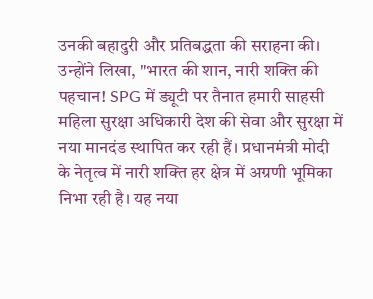उनकी बहादुरी और प्रतिबद्धता की सराहना की। उन्होंने लिखा, "भारत की शान, नारी शक्ति की पहचान! SPG में ड्यूटी पर तैनात हमारी साहसी महिला सुरक्षा अधिकारी देश की सेवा और सुरक्षा में नया मानदंड स्थापित कर रही हैं। प्रधानमंत्री मोदी के नेतृत्व में नारी शक्ति हर क्षेत्र में अग्रणी भूमिका निभा रही है। यह नया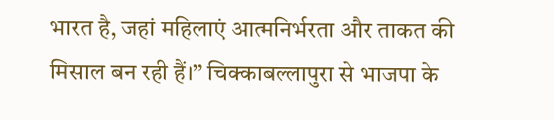भारत है, जहां महिलाएं आत्मनिर्भरता और ताकत की मिसाल बन रही हैं।” चिक्काबल्लापुरा से भाजपा के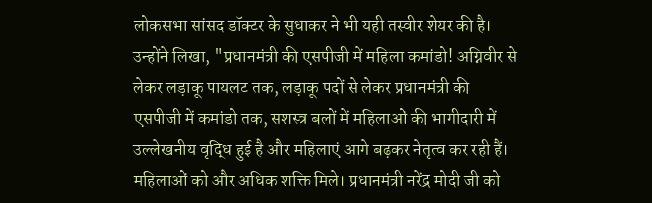लोकसभा सांसद डॉक्टर के सुधाकर ने भी यही तस्वीर शेयर की है। उन्होंने लिखा, "प्रधानमंत्री की एसपीजी में महिला कमांडो! अग्निवीर से लेकर लड़ाकू पायलट तक, लड़ाकू पदों से लेकर प्रधानमंत्री की एसपीजी में कमांडो तक, सशस्त्र बलों में महिलाओं की भागीदारी में उल्लेखनीय वृद्धि हुई है और महिलाएं आगे बढ़कर नेतृत्व कर रही हैं। महिलाओं को और अधिक शक्ति मिले। प्रधानमंत्री नरेंद्र मोदी जी को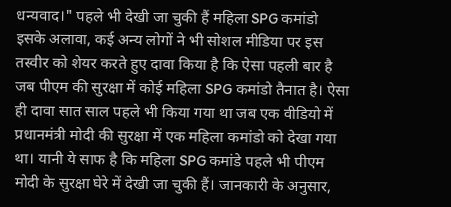धन्यवाद।" पहले भी देखी जा चुकी हैं महिला SPG कमांडो इसके अलावा, कई अन्य लोगों ने भी सोशल मीडिया पर इस तस्वीर को शेयर करते हुए दावा किया है कि ऐसा पहली बार है जब पीएम की सुरक्षा में कोई महिला SPG कमांडो तैनात है। ऐसा ही दावा सात साल पहले भी किया गया था जब एक वीडियो में प्रधानमंत्री मोदी की सुरक्षा में एक महिला कमांडो को देखा गया था। यानी ये साफ है कि महिला SPG कमांडे पहले भी पीएम मोदी के सुरक्षा घेरे में देखी जा चुकी हैं। जानकारी के अनुसार,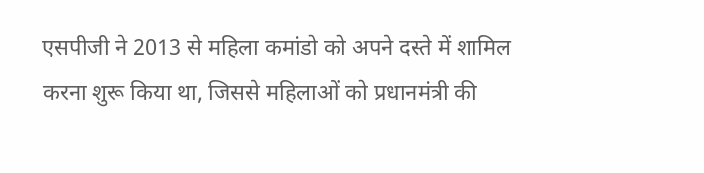एसपीजी ने 2013 से महिला कमांडो को अपने दस्ते में शामिल करना शुरू किया था, जिससे महिलाओं को प्रधानमंत्री की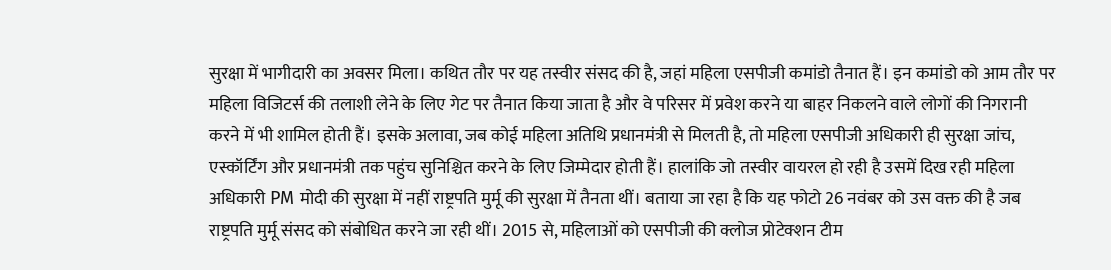सुरक्षा में भागीदारी का अवसर मिला। कथित तौर पर यह तस्वीर संसद की है, जहां महिला एसपीजी कमांडो तैनात हैं। इन कमांडो को आम तौर पर महिला विजिटर्स की तलाशी लेने के लिए गेट पर तैनात किया जाता है और वे परिसर में प्रवेश करने या बाहर निकलने वाले लोगों की निगरानी करने में भी शामिल होती हैं। इसके अलावा, जब कोई महिला अतिथि प्रधानमंत्री से मिलती है, तो महिला एसपीजी अधिकारी ही सुरक्षा जांच, एस्कॉर्टिंग और प्रधानमंत्री तक पहुंच सुनिश्चित करने के लिए जिम्मेदार होती हैं। हालांकि जो तस्वीर वायरल हो रही है उसमें दिख रही महिला अधिकारी PM मोदी की सुरक्षा में नहीं राष्ट्रपति मुर्मू की सुरक्षा में तैनता थीं। बताया जा रहा है कि यह फोटो 26 नवंबर को उस वक्त की है जब राष्ट्रपति मुर्मू संसद को संबोधित करने जा रही थीं। 2015 से, महिलाओं को एसपीजी की क्लोज प्रोटेक्शन टीम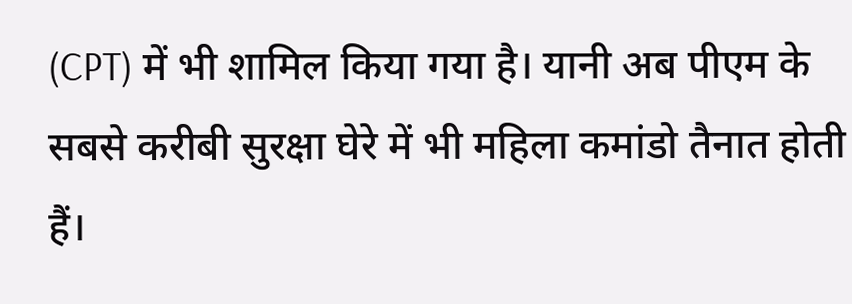(CPT) में भी शामिल किया गया है। यानी अब पीएम के सबसे करीबी सुरक्षा घेरे में भी महिला कमांडो तैनात होती हैं।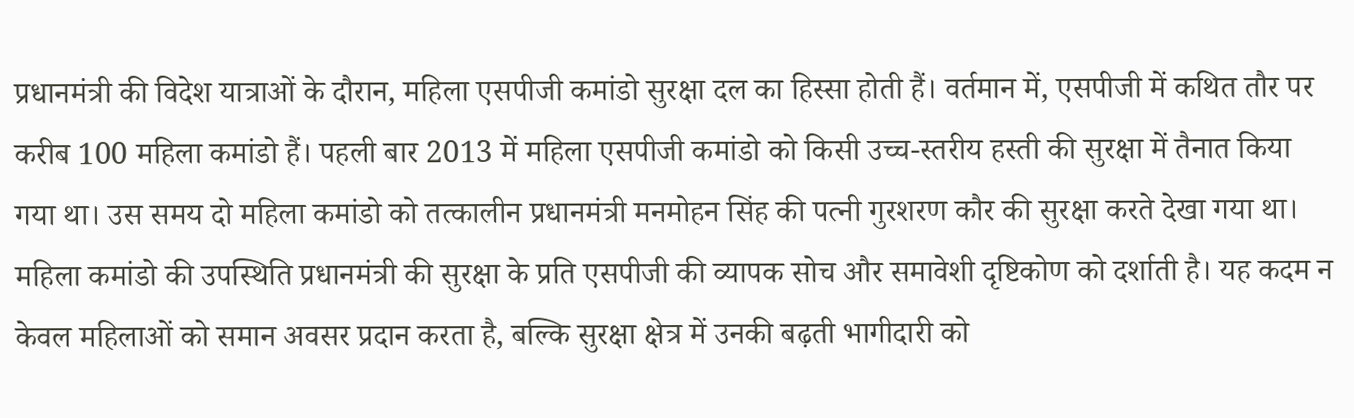प्रधानमंत्री की विदेश यात्राओं के दौरान, महिला एसपीजी कमांडो सुरक्षा दल का हिस्सा होती हैं। वर्तमान में, एसपीजी में कथित तौर पर करीब 100 महिला कमांडो हैं। पहली बार 2013 में महिला एसपीजी कमांडो को किसी उच्च-स्तरीय हस्ती की सुरक्षा में तैनात किया गया था। उस समय दो महिला कमांडो को तत्कालीन प्रधानमंत्री मनमोहन सिंह की पत्नी गुरशरण कौर की सुरक्षा करते देखा गया था। महिला कमांडो की उपस्थिति प्रधानमंत्री की सुरक्षा के प्रति एसपीजी की व्यापक सोच और समावेशी दृष्टिकोण को दर्शाती है। यह कदम न केवल महिलाओं को समान अवसर प्रदान करता है, बल्कि सुरक्षा क्षेत्र में उनकी बढ़ती भागीदारी को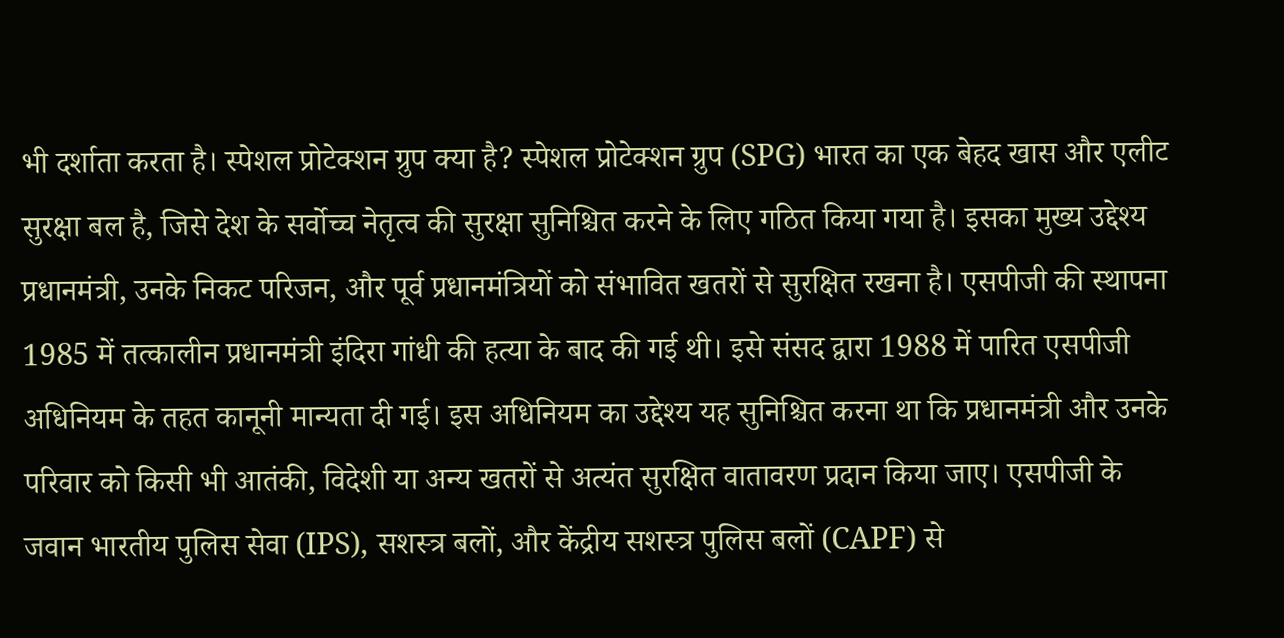भी दर्शाता करता है। स्पेशल प्रोटेक्शन ग्रुप क्या है? स्पेशल प्रोटेक्शन ग्रुप (SPG) भारत का एक बेहद खास और एलीट सुरक्षा बल है, जिसे देश के सर्वोच्च नेतृत्व की सुरक्षा सुनिश्चित करने के लिए गठित किया गया है। इसका मुख्य उद्देश्य प्रधानमंत्री, उनके निकट परिजन, और पूर्व प्रधानमंत्रियों को संभावित खतरों से सुरक्षित रखना है। एसपीजी की स्थापना 1985 में तत्कालीन प्रधानमंत्री इंदिरा गांधी की हत्या के बाद की गई थी। इसे संसद द्वारा 1988 में पारित एसपीजी अधिनियम के तहत कानूनी मान्यता दी गई। इस अधिनियम का उद्देश्य यह सुनिश्चित करना था कि प्रधानमंत्री और उनके परिवार को किसी भी आतंकी, विदेशी या अन्य खतरों से अत्यंत सुरक्षित वातावरण प्रदान किया जाए। एसपीजी के जवान भारतीय पुलिस सेवा (IPS), सशस्त्र बलों, और केंद्रीय सशस्त्र पुलिस बलों (CAPF) से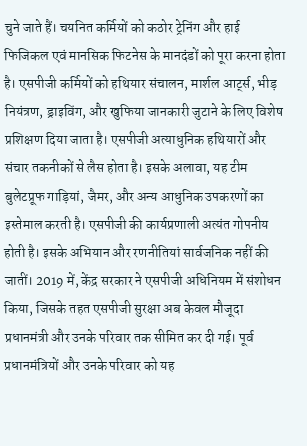चुने जाते हैं। चयनित कर्मियों को कठोर ट्रेनिंग और हाई फिजिकल एवं मानसिक फिटनेस के मानदंडों को पूरा करना होता है। एसपीजी कर्मियों को हथियार संचालन, मार्शल आर्ट्स, भीड़ नियंत्रण, ड्राइविंग, और खुफिया जानकारी जुटाने के लिए विशेष प्रशिक्षण दिया जाता है। एसपीजी अत्याधुनिक हथियारों और संचार तकनीकों से लैस होता है। इसके अलावा, यह टीम बुलेटप्रूफ गाड़ियां, जैमर, और अन्य आधुनिक उपकरणों का इस्तेमाल करती है। एसपीजी की कार्यप्रणाली अत्यंत गोपनीय होती है। इसके अभियान और रणनीतियां सार्वजनिक नहीं की जातीं। 2019 में, केंद्र सरकार ने एसपीजी अधिनियम में संशोधन किया, जिसके तहत एसपीजी सुरक्षा अब केवल मौजूदा प्रधानमंत्री और उनके परिवार तक सीमित कर दी गई। पूर्व प्रधानमंत्रियों और उनके परिवार को यह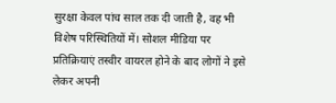सुरक्षा केवल पांच साल तक दी जाती है, वह भी विशेष परिस्थितियों में। सोशल मीडिया पर प्रतिक्रियाएं तस्वीर वायरल होने के बाद लोगों ने इसे लेकर अपनी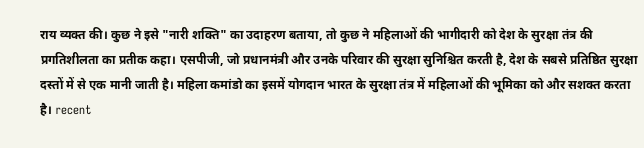राय व्यक्त की। कुछ ने इसे "नारी शक्ति" का उदाहरण बताया, तो कुछ ने महिलाओं की भागीदारी को देश के सुरक्षा तंत्र की प्रगतिशीलता का प्रतीक कहा। एसपीजी, जो प्रधानमंत्री और उनके परिवार की सुरक्षा सुनिश्चित करती है, देश के सबसे प्रतिष्ठित सुरक्षा दस्तों में से एक मानी जाती है। महिला कमांडो का इसमें योगदान भारत के सुरक्षा तंत्र में महिलाओं की भूमिका को और सशक्त करता है। recent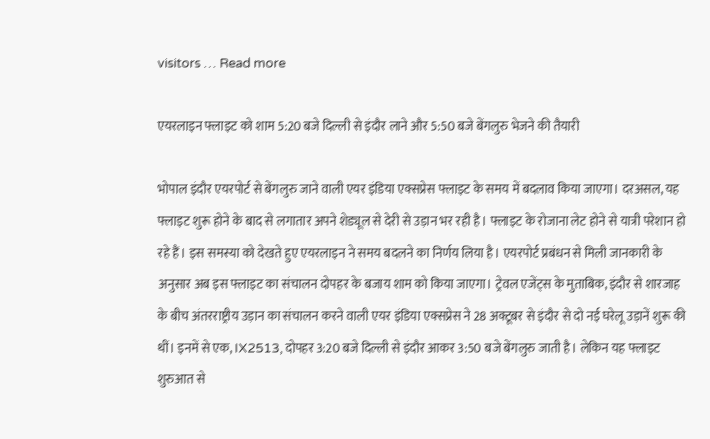visitors … Read more

एयरलाइन फ्लाइट को शाम 5:20 बजे दिल्ली से इंदौर लाने और 5:50 बजे बेंगलुरु भेजने की तैयारी

भोपाल इंदौर एयरपोर्ट से बेंगलुरु जाने वाली एयर इंडिया एक्सप्रेस फ्लाइट के समय में बदलाव किया जाएगा। दरअसल, यह फ्लाइट शुरू होने के बाद से लगातार अपने शेड्यूल से देरी से उड़ान भर रही है। फ्लाइट के रोजाना लेट होने से यात्री परेशान हो रहे हैं। इस समस्या को देखते हुए एयरलाइन ने समय बदलने का निर्णय लिया है। एयरपोर्ट प्रबंधन से मिली जानकारी के अनुसार अब इस फ्लाइट का संचालन दोपहर के बजाय शाम को किया जाएगा। ट्रेवल एजेंट्स के मुताबिक, इंदौर से शारजाह के बीच अंतरराष्ट्रीय उड़ान का संचालन करने वाली एयर इंडिया एक्सप्रेस ने 28 अक्टूबर से इंदौर से दो नई घरेलू उड़ानें शुरू की थीं। इनमें से एक, IX2513, दोपहर 3:20 बजे दिल्ली से इंदौर आकर 3:50 बजे बेंगलुरु जाती है। लेकिन यह फ्लाइट शुरुआत से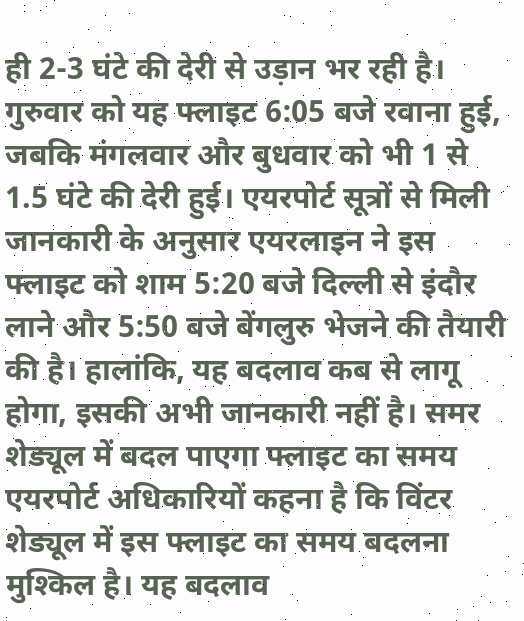ही 2-3 घंटे की देरी से उड़ान भर रही है। गुरुवार को यह फ्लाइट 6:05 बजे रवाना हुई, जबकि मंगलवार और बुधवार को भी 1 से 1.5 घंटे की देरी हुई। एयरपोर्ट सूत्रों से मिली जानकारी के अनुसार एयरलाइन ने इस फ्लाइट को शाम 5:20 बजे दिल्ली से इंदौर लाने और 5:50 बजे बेंगलुरु भेजने की तैयारी की है। हालांकि, यह बदलाव कब से लागू होगा, इसकी अभी जानकारी नहीं है। समर शेड्यूल में बदल पाएगा फ्लाइट का समय एयरपोर्ट अधिकारियों कहना है कि विंटर शेड्यूल में इस फ्लाइट का समय बदलना मुश्किल है। यह बदलाव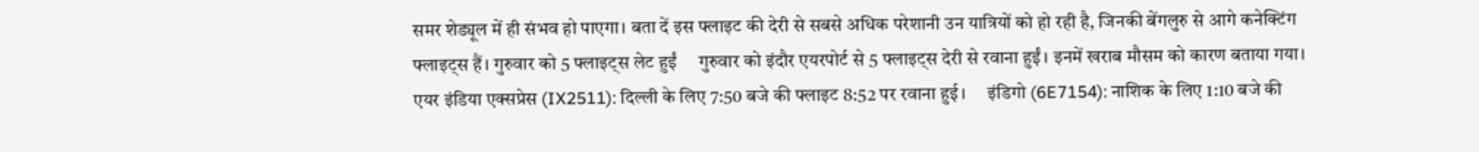समर शेड्यूल में ही संभव हो पाएगा। बता दें इस फ्लाइट की देरी से सबसे अधिक परेशानी उन यात्रियों को हो रही है, जिनकी बेंगलुरु से आगे कनेक्टिंग फ्लाइट्स हैं। गुरुवार को 5 फ्लाइट्स लेट हुईं     गुरुवार को इंदौर एयरपोर्ट से 5 फ्लाइट्स देरी से रवाना हुईं। इनमें खराब मौसम को कारण बताया गया।     एयर इंडिया एक्सप्रेस (IX2511): दिल्ली के लिए 7:50 बजे की फ्लाइट 8:52 पर रवाना हुई।     इंडिगो (6E7154): नाशिक के लिए 1:10 बजे की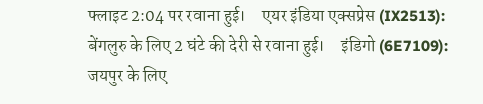फ्लाइट 2:04 पर रवाना हुई।     एयर इंडिया एक्सप्रेस (IX2513): बेंगलुरु के लिए 2 घंटे की देरी से रवाना हुई।     इंडिगो (6E7109): जयपुर के लिए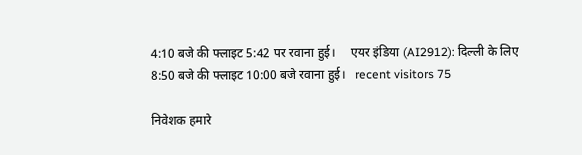4:10 बजे की फ्लाइट 5:42 पर रवाना हुई।     एयर इंडिया (AI2912): दिल्ली के लिए 8:50 बजे की फ्लाइट 10:00 बजे रवाना हुई।   recent visitors 75

निवेशक हमारे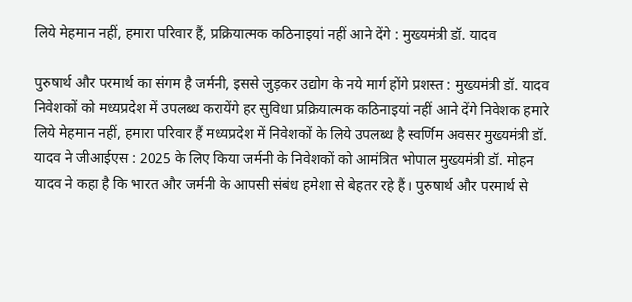लिये मेहमान नहीं, हमारा परिवार हैं, प्रक्रियात्मक कठिनाइयां नहीं आने देंगे : मुख्यमंत्री डॉ. यादव

पुरुषार्थ और परमार्थ का संगम है जर्मनी, इससे जुड़कर उद्योग के नये मार्ग होंगे प्रशस्त : मुख्यमंत्री डॉ. यादव निवेशकों को मध्यप्रदेश में उपलब्ध करायेंगे हर सुविधा प्रक्रियात्मक कठिनाइयां नहीं आने देंगे निवेशक हमारे लिये मेहमान नहीं, हमारा परिवार हैं मध्यप्रदेश में निवेशकों के लिये उपलब्ध है स्वर्णिम अवसर मुख्यमंत्री डॉ. यादव ने जीआईएस : 2025 के लिए किया जर्मनी के निवेशकों को आमंत्रित भोपाल मुख्यमंत्री डॉ. मोहन यादव ने कहा है कि भारत और जर्मनी के आपसी संबंध हमेशा से बेहतर रहे हैं। पुरुषार्थ और परमार्थ से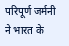परिपूर्ण जर्मनी ने भारत के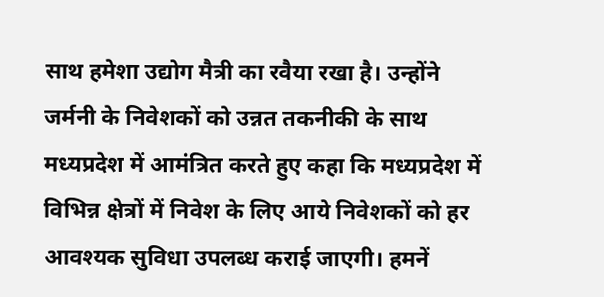साथ हमेशा उद्योग मैत्री का रवैया रखा है। उन्होंने जर्मनी के निवेशकों को उन्नत तकनीकी के साथ मध्यप्रदेश में आमंत्रित करते हुए कहा कि मध्यप्रदेश में विभिन्न क्षेत्रों में निवेश के लिए आये निवेशकों को हर आवश्यक सुविधा उपलब्ध कराई जाएगी। हमनें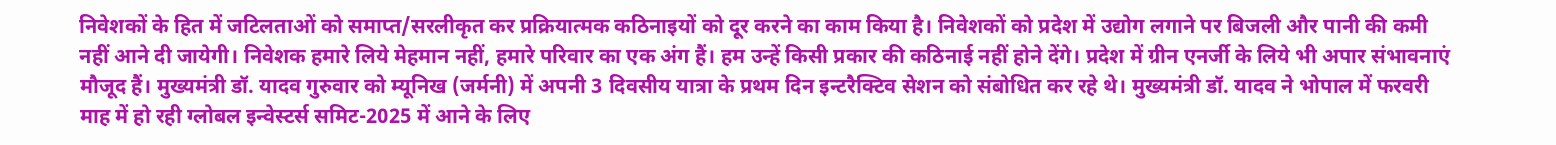निवेशकों के हित में जटिलताओं को समाप्त/सरलीकृत कर प्रक्रियात्मक कठिनाइयों को दूर करने का काम किया है। निवेशकों को प्रदेश में उद्योग लगाने पर बिजली और पानी की कमी नहीं आने दी जायेगी। निवेशक हमारे लिये मेहमान नहीं, हमारे परिवार का एक अंग हैं। हम उन्हें किसी प्रकार की कठिनाई नहीं होने देंगे। प्रदेश में ग्रीन एनर्जी के लिये भी अपार संभावनाएं मौजूद हैं। मुख्यमंत्री डॉ. यादव गुरुवार को म्यूनिख (जर्मनी) में अपनी 3 दिवसीय यात्रा के प्रथम दिन इन्टरैक्टिव सेशन को संबोधित कर रहे थे। मुख्यमंत्री डॉ. यादव ने भोपाल में फरवरी माह में हो रही ग्लोबल इन्वेस्टर्स समिट-2025 में आने के लिए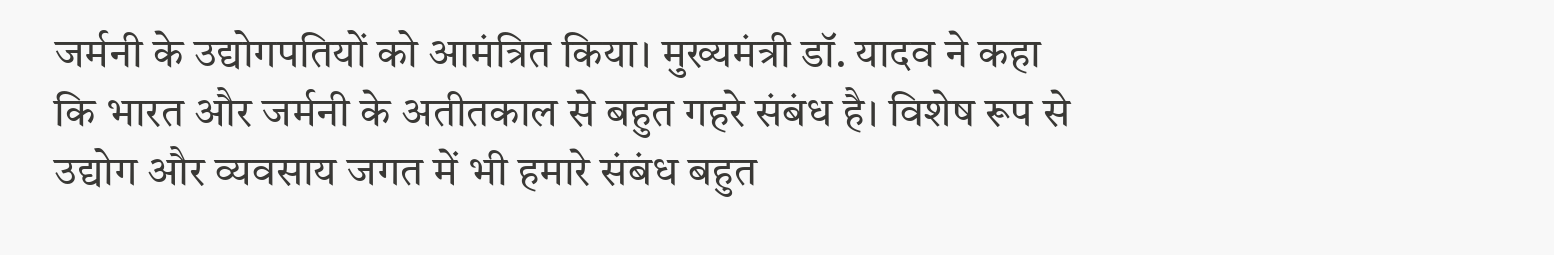जर्मनी के उद्योगपतियों को आमंत्रित किया। मुख्यमंत्री डॉ. यादव ने कहा कि भारत और जर्मनी के अतीतकाल से बहुत गहरे संबंध है। विशेष रूप से उद्योग और व्यवसाय जगत में भी हमारे संबंध बहुत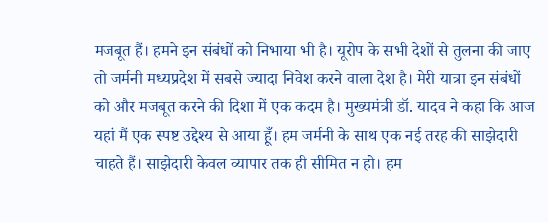मजबूत हैं। हमने इन संबंधों को निभाया भी है। यूरोप के सभी देशों से तुलना की जाए तो जर्मनी मध्यप्रदेश में सबसे ज्यादा निवेश करने वाला देश है। मेरी यात्रा इन संबंधों को और मजबूत करने की दिशा में एक कदम है। मुख्यमंत्री डॉ. यादव ने कहा कि आज यहां मैं एक स्पष्ट उद्देश्य से आया हूँ। हम जर्मनी के साथ एक नई तरह की साझेदारी चाहते हैं। साझेदारी केवल व्यापार तक ही सीमित न हो। हम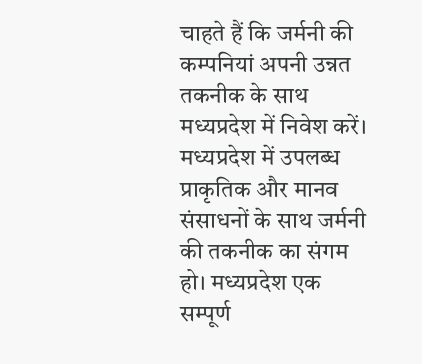चाहते हैं कि जर्मनी की कम्पनियां अपनी उन्नत तकनीक के साथ मध्यप्रदेश में निवेश करें। मध्यप्रदेश में उपलब्ध प्राकृतिक और मानव संसाधनों के साथ जर्मनी की तकनीक का संगम हो। मध्यप्रदेश एक सम्पूर्ण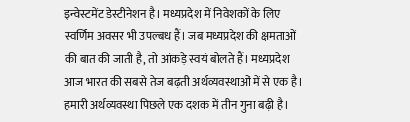इन्वेस्टमेंट डेस्टीनेशन है। मध्यप्रदेश में निवेशकों के लिए स्वर्णिम अवसर भी उपल्बध हैं। जब मध्यप्रदेश की क्षमताओं की बात की जाती है, तो आंकड़े स्वयं बोलते हैं। मध्यप्रदेश आज भारत की सबसे तेज बढ़ती अर्थव्यवस्थाओं में से एक है। हमारी अर्थव्यवस्था पिछले एक दशक में तीन गुना बढ़ी है।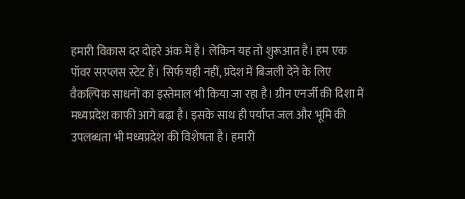हमारी विकास दर दोहरे अंक में है। लेकिन यह तो शुरूआत है। हम एक पॉवर सरप्लस स्टेट हैं। सिर्फ यही नहीं, प्रदेश में बिजली देने के लिए वैकल्पिक साधनों का इस्तेमाल भी किया जा रहा है। ग्रीन एनर्जी की दिशा में मध्यप्रदेश काफी आगे बढ़ा है। इसके साथ ही पर्याप्त जल और भूमि की उपलब्धता भी मध्यप्रदेश की विशेषता है। हमारी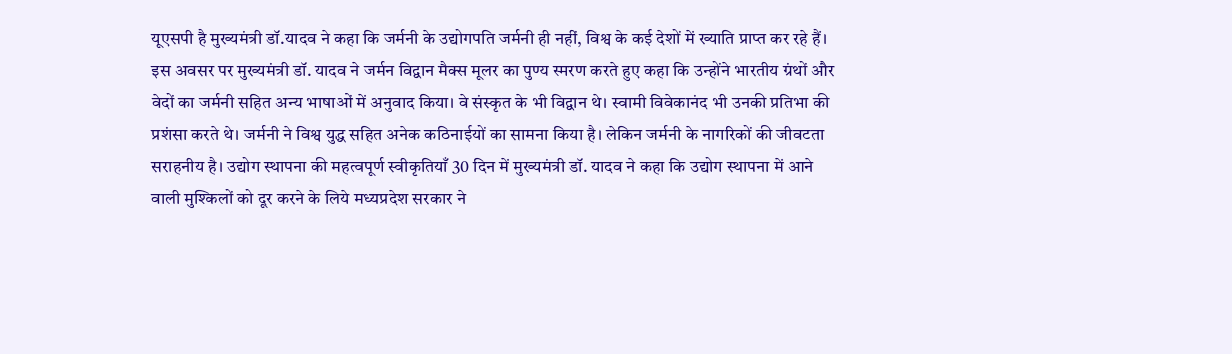यूएसपी है मुख्यमंत्री डॉ.यादव ने कहा कि जर्मनी के उद्योगपति जर्मनी ही नहीं, विश्व के कई देशों में ख्याति प्राप्त कर रहे हैं। इस अवसर पर मुख्यमंत्री डॉ. यादव ने जर्मन विद्वान मैक्स मूलर का पुण्य स्मरण करते हुए कहा कि उन्होंने भारतीय ग्रंथों और वेदों का जर्मनी सहित अन्य भाषाओं में अनुवाद किया। वे संस्कृत के भी विद्वान थे। स्वामी विवेकानंद भी उनकी प्रतिभा की प्रशंसा करते थे। जर्मनी ने विश्व युद्ध सहित अनेक कठिनाईयों का सामना किया है। लेकिन जर्मनी के नागरिकों की जीवटता सराहनीय है। उद्योग स्थापना की महत्वपूर्ण स्वीकृतियाँ 30 दिन में मुख्यमंत्री डॉ. यादव ने कहा कि उद्योग स्थापना में आने वाली मुश्किलों को दूर करने के लिये मध्यप्रदेश सरकार ने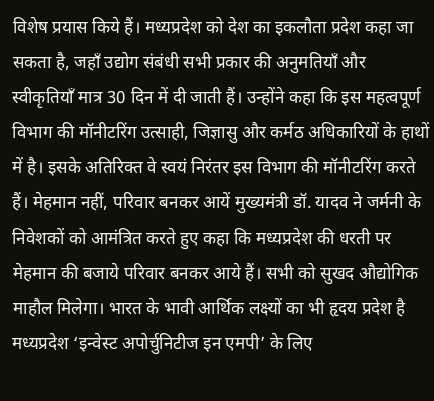विशेष प्रयास किये हैं। मध्यप्रदेश को देश का इकलौता प्रदेश कहा जा सकता है, जहाँ उद्योग संबंधी सभी प्रकार की अनुमतियाँ और स्वीकृतियाँ मात्र 30 दिन में दी जाती हैं। उन्होंने कहा कि इस महत्वपूर्ण विभाग की मॉनीटरिंग उत्साही, जिज्ञासु और कर्मठ अधिकारियों के हाथों में है। इसके अतिरिक्त वे स्वयं निरंतर इस विभाग की मॉनीटरिंग करते हैं। मेहमान नहीं, परिवार बनकर आयें मुख्यमंत्री डॉ. यादव ने जर्मनी के निवेशकों को आमंत्रित करते हुए कहा कि मध्यप्रदेश की धरती पर मेहमान की बजाये परिवार बनकर आये हैं। सभी को सुखद औद्योगिक माहौल मिलेगा। भारत के भावी आर्थिक लक्ष्यों का भी हृदय प्रदेश है मध्यप्रदेश ‘इन्वेस्ट अपोर्चुनिटीज इन एमपी’ के लिए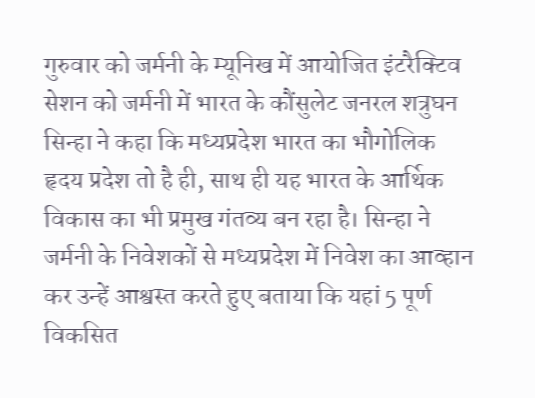गुरुवार को जर्मनी के म्यूनिख में आयोजित इंटरैक्टिव सेशन को जर्मनी में भारत के कौंसुलेट जनरल शत्रुघन सिन्हा ने कहा कि मध्यप्रदेश भारत का भौगोलिक हृदय प्रदेश तो है ही, साथ ही यह भारत के आर्थिक विकास का भी प्रमुख गंतव्य बन रहा है। सिन्हा ने जर्मनी के निवेशकों से मध्यप्रदेश में निवेश का आव्हान कर उन्हें आश्वस्त करते हुए बताया कि यहां 5 पूर्ण विकसित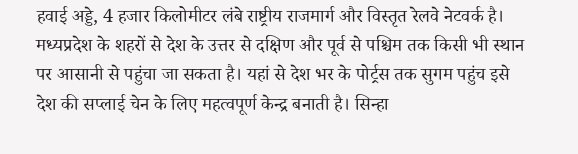हवाई अड्डे, 4 हजार किलोमीटर लंबे राष्ट्रीय राजमार्ग और विस्तृत रेलवे नेटवर्क है। मध्यप्रदेश के शहरों से देश के उत्तर से दक्षिण और पूर्व से पश्चिम तक किसी भी स्थान पर आसानी से पहुंचा जा सकता है। यहां से देश भर के पोर्ट्रस तक सुगम पहुंच इसे देश की सप्लाई चेन के लिए महत्वपूर्ण केन्द्र बनाती है। सिन्हा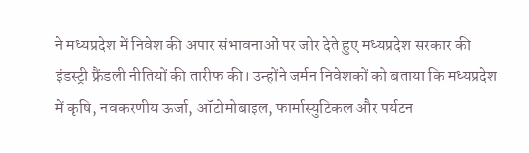ने मध्यप्रदेश में निवेश की अपार संभावनाओं पर जोर देते हुए मध्यप्रदेश सरकार की इंडस्ट्री फ्रैंडली नीतियों की तारीफ की। उन्होंने जर्मन निवेशकों को बताया कि मध्यप्रदेश में कृषि, नवकरणीय ऊर्जा, ऑटोमोबाइल, फार्मास्युटिकल और पर्यटन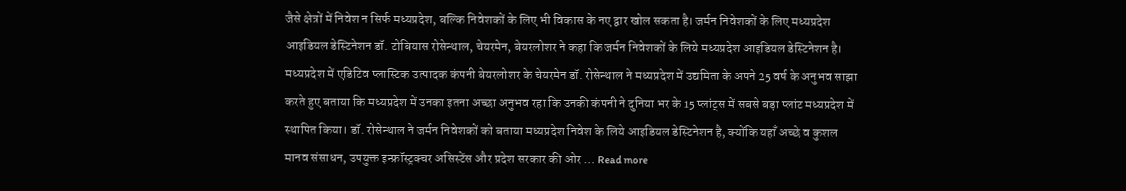जैसे क्षेत्रों में निवेश न सिर्फ मध्यप्रदेश, बल्कि निवेशकों के लिए भी विकास के नए द्वार खोल सकता है। जर्मन निवेशकों के लिए मध्यप्रदेश आइडियल डेस्टिनेशन डॉ. टोबियास रोसेन्थाल, चेयरमेन, बेयरलोशर ने कहा कि जर्मन निवेशकों के लिये मध्यप्रदेश आइडियल डेस्टिनेशन है। मध्यप्रदेश में एडिटिव प्लास्टिक उत्पादक कंपनी बेयरलोशर के चेयरमेन डॉ. रोसेन्थाल ने मध्यप्रदेश में उद्यमिता के अपने 25 वर्ष के अनुभव साझा करते हुए बताया कि मध्यप्रदेश में उनका इतना अच्छा अनुभव रहा कि उनकी कंपनी ने दुनिया भर के 15 प्लांट्स में सबसे बड़ा प्लांट मध्यप्रदेश में स्थापित किया। डॉ. रोसेन्थाल ने जर्मन निवेशकों को बताया मध्यप्रदेश निवेश के लिये आइडियल डेस्टिनेशन है, क्योंकि यहाँ अच्छे व कुशल मानव संसाधन, उपयुक्त इन्फ्रॉस्ट्रक्चर असिस्टेंस और प्रदेश सरकार की ओर … Read more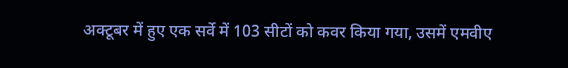अक्टूबर में हुए एक सर्वे में 103 सीटों को कवर किया गया, उसमें एमवीए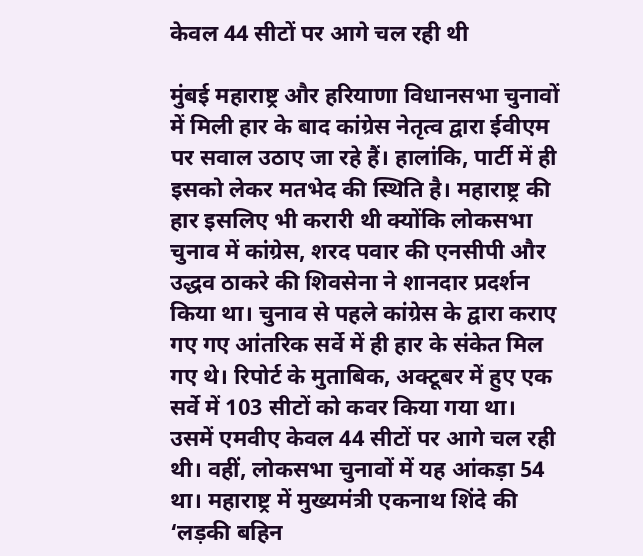केवल 44 सीटों पर आगे चल रही थी

मुंबई महाराष्ट्र और हरियाणा विधानसभा चुनावों में मिली हार के बाद कांग्रेस नेतृत्व द्वारा ईवीएम पर सवाल उठाए जा रहे हैं। हालांकि, पार्टी में ही इसको लेकर मतभेद की स्थिति है। महाराष्ट्र की हार इसलिए भी करारी थी क्योंकि लोकसभा चुनाव में कांग्रेस, शरद पवार की एनसीपी और उद्धव ठाकरे की शिवसेना ने शानदार प्रदर्शन किया था। चुनाव से पहले कांग्रेस के द्वारा कराए गए गए आंतरिक सर्वे में ही हार के संकेत मिल गए थे। रिपोर्ट के मुताबिक, अक्टूबर में हुए एक सर्वे में 103 सीटों को कवर किया गया था। उसमें एमवीए केवल 44 सीटों पर आगे चल रही थी। वहीं, लोकसभा चुनावों में यह आंकड़ा 54 था। महाराष्ट्र में मुख्यमंत्री एकनाथ शिंदे की ‘लड़की बहिन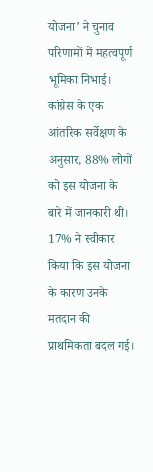योजना’ ने चुनाव परिणामों में महत्वपूर्ण भूमिका निभाई। कांग्रेस के एक आंतरिक सर्वेक्षण के अनुसार, 88% लोगों को इस योजना के बारे में जानकारी थी। 17% ने स्वीकार किया कि इस योजना के कारण उनके मतदान की प्राथमिकता बदल गई।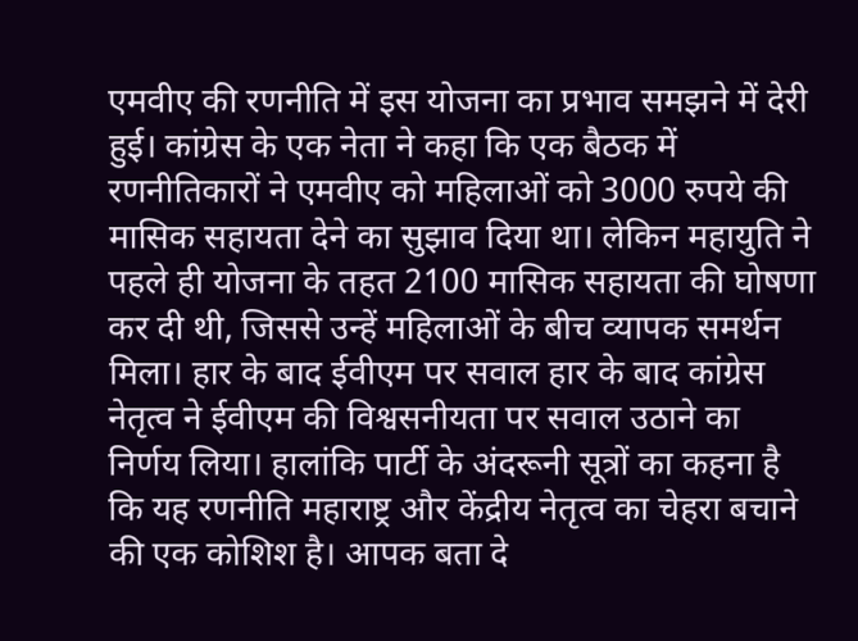एमवीए की रणनीति में इस योजना का प्रभाव समझने में देरी हुई। कांग्रेस के एक नेता ने कहा कि एक बैठक में रणनीतिकारों ने एमवीए को महिलाओं को 3000 रुपये की मासिक सहायता देने का सुझाव दिया था। लेकिन महायुति ने पहले ही योजना के तहत 2100 मासिक सहायता की घोषणा कर दी थी, जिससे उन्हें महिलाओं के बीच व्यापक समर्थन मिला। हार के बाद ईवीएम पर सवाल हार के बाद कांग्रेस नेतृत्व ने ईवीएम की विश्वसनीयता पर सवाल उठाने का निर्णय लिया। हालांकि पार्टी के अंदरूनी सूत्रों का कहना है कि यह रणनीति महाराष्ट्र और केंद्रीय नेतृत्व का चेहरा बचाने की एक कोशिश है। आपक बता दे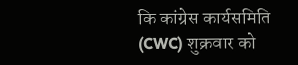कि कांग्रेस कार्यसमिति (CWC) शुक्रवार को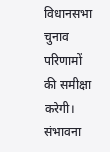विधानसभा चुनाव परिणामों की समीक्षा करेगी। संभावना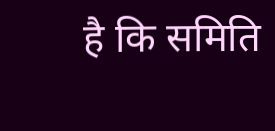है कि समिति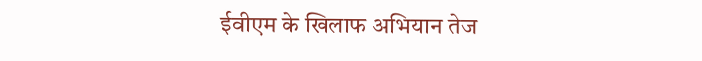ईवीएम के खिलाफ अभियान तेज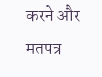करने और मतपत्र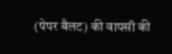(पेपर बैलट) की वापसी की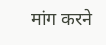मांग करने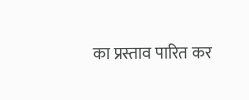का प्रस्ताव पारित कर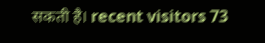सकती है। recent visitors 73